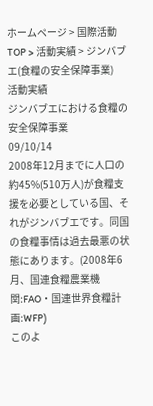ホームページ > 国際活動TOP > 活動実績 > ジンバブエ(食糧の安全保障事業)
活動実績
ジンバブエにおける食糧の安全保障事業
09/10/14
2008年12月までに人口の約45%(510万人)が食糧支援を必要としている国、それがジンバブエです。同国の食糧事情は過去最悪の状態にあります。(2008年6月、国連食糧農業機関:FAO・国連世界食糧計画:WFP)
このよ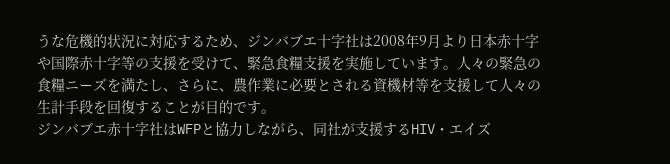うな危機的状況に対応するため、ジンバブエ十字社は2008年9月より日本赤十字や国際赤十字等の支援を受けて、緊急食糧支援を実施しています。人々の緊急の食糧ニーズを満たし、さらに、農作業に必要とされる資機材等を支援して人々の生計手段を回復することが目的です。
ジンバブエ赤十字社はWFPと協力しながら、同社が支援するHIV・エイズ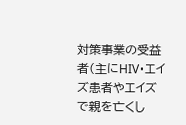対策事業の受益者(主にHIV・エイズ患者やエイズで親を亡くし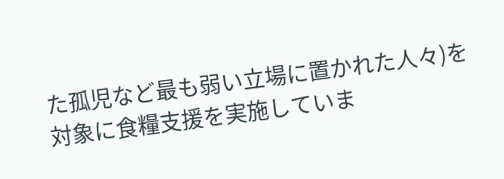た孤児など最も弱い立場に置かれた人々)を対象に食糧支援を実施していま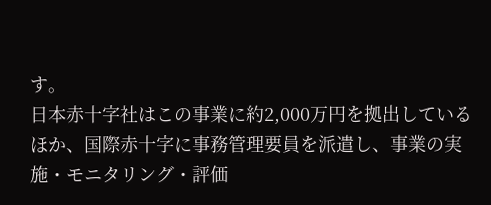す。
日本赤十字社はこの事業に約2,000万円を拠出しているほか、国際赤十字に事務管理要員を派遣し、事業の実施・モニタリング・評価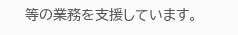等の業務を支援しています。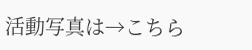活動写真は→こちら